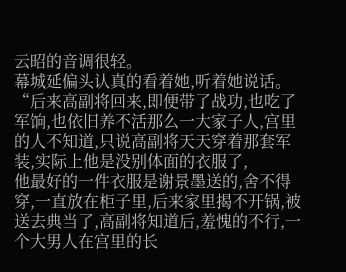云昭的音调很轻。
幕城延偏头认真的看着她,听着她说话。
“后来高副将回来,即便带了战功,也吃了军饷,也依旧养不活那么一大家子人,宫里的人不知道,只说高副将天天穿着那套军装,实际上他是没别体面的衣服了,
他最好的一件衣服是谢景墨送的,舍不得穿,一直放在柜子里,后来家里揭不开锅,被送去典当了,高副将知道后,羞愧的不行,一个大男人在宫里的长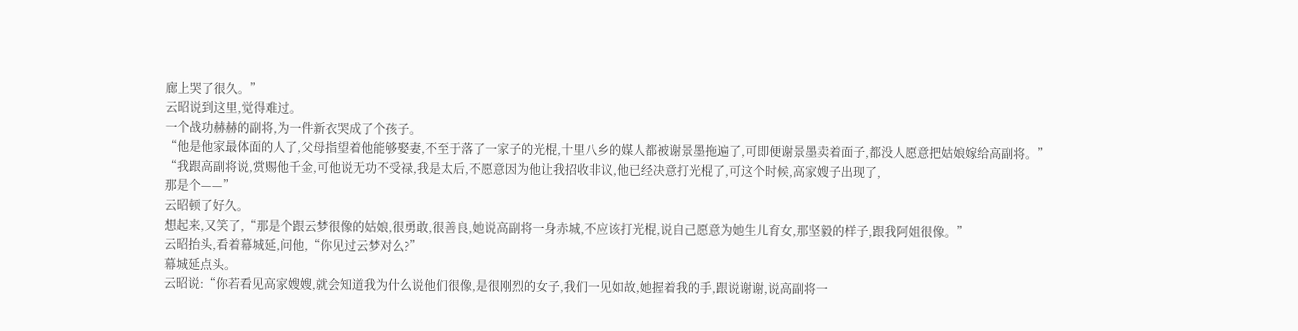廊上哭了很久。”
云昭说到这里,觉得难过。
一个战功赫赫的副将,为一件新衣哭成了个孩子。
“他是他家最体面的人了,父母指望着他能够娶妻,不至于落了一家子的光棍,十里八乡的媒人都被谢景墨拖遍了,可即便谢景墨卖着面子,都没人愿意把姑娘嫁给高副将。”
“我跟高副将说,赏赐他千金,可他说无功不受禄,我是太后,不愿意因为他让我招收非议,他已经决意打光棍了,可这个时候,高家嫂子出现了,
那是个——”
云昭顿了好久。
想起来,又笑了,“那是个跟云梦很像的姑娘,很勇敢,很善良,她说高副将一身赤城,不应该打光棍,说自己愿意为她生儿育女,那坚毅的样子,跟我阿姐很像。”
云昭抬头,看着幕城延,问他,“你见过云梦对么?”
幕城延点头。
云昭说:“你若看见高家嫂嫂,就会知道我为什么说他们很像,是很刚烈的女子,我们一见如故,她握着我的手,跟说谢谢,说高副将一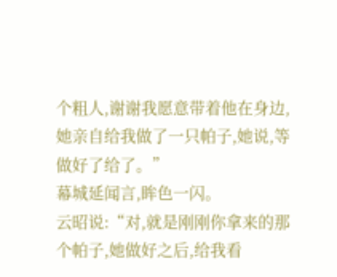个粗人,谢谢我愿意带着他在身边,她亲自给我做了一只帕子,她说,等做好了给了。”
幕城延闻言,眸色一闪。
云昭说:“对,就是刚刚你拿来的那个帕子,她做好之后,给我看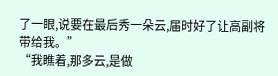了一眼,说要在最后秀一朵云,届时好了让高副将带给我。”
“我瞧着,那多云,是做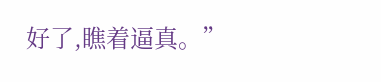好了,瞧着逼真。”